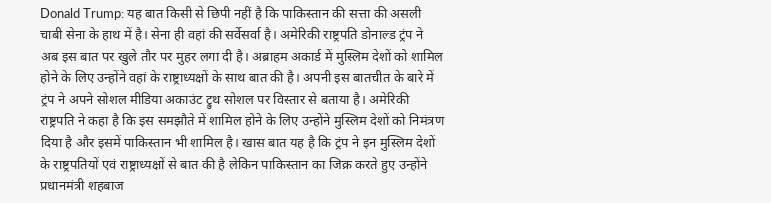Donald Trump: यह बात किसी से छिपी नहीं है कि पाकिस्तान की सत्ता की असली चाबी सेना के हाथ में है। सेना ही वहां की सर्वेसर्वा है। अमेरिकी राष्ट्रपति डोनाल्ड ट्रंप ने अब इस बात पर खुले तौर पर मुहर लगा दी है। अब्राहम अकार्ड में मुस्लिम देशों को शामिल होने के लिए उन्होंने वहां के राष्ट्राध्यक्षों के साथ बात की है। अपनी इस बातचीत के बारे में ट्रंप ने अपने सोशल मीडिया अकाउंट ट्रुथ सोशल पर विस्तार से बताया है। अमेरिकी राष्ट्रपति ने कहा है कि इस समझौते में शामिल होने के लिए उन्होंने मुस्लिम देशों को निमंत्रण दिया है और इसमें पाकिस्तान भी शामिल है। खास बात यह है कि ट्रंप ने इन मुस्लिम देशों के राष्ट्रपतियों एवं राष्ट्राध्यक्षों से बात की है लेकिन पाकिस्तान का जिक्र करते हुए उन्होंने प्रधानमंत्री शहबाज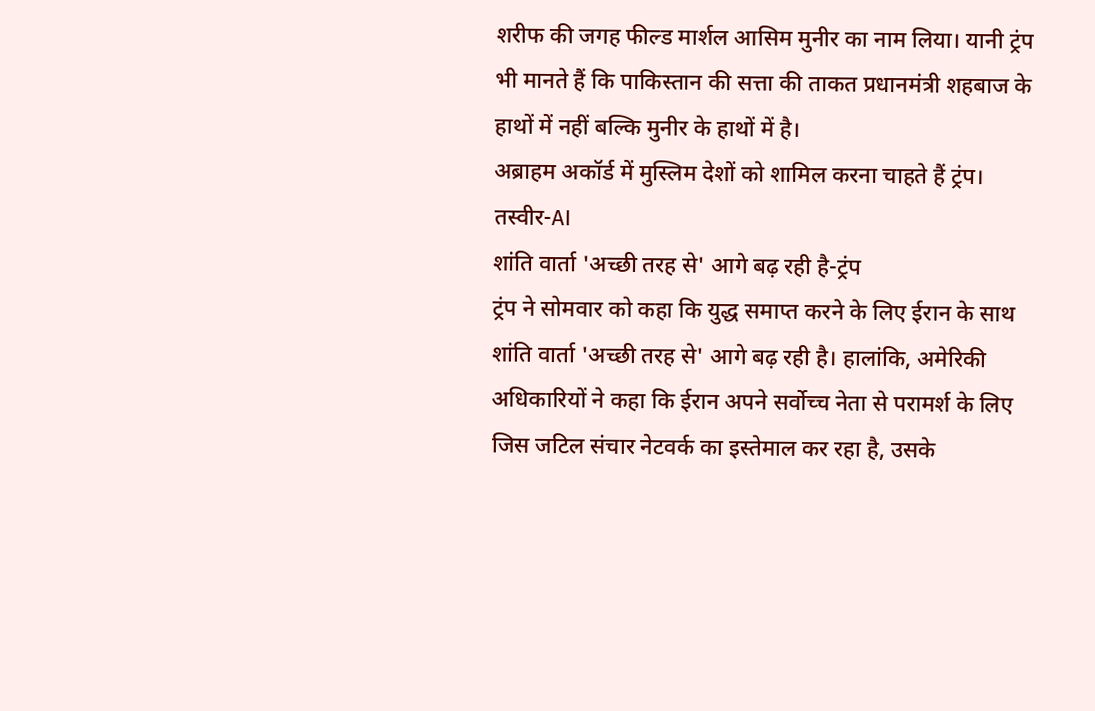शरीफ की जगह फील्ड मार्शल आसिम मुनीर का नाम लिया। यानी ट्रंप भी मानते हैं कि पाकिस्तान की सत्ता की ताकत प्रधानमंत्री शहबाज के हाथों में नहीं बल्कि मुनीर के हाथों में है।
अब्राहम अकॉर्ड में मुस्लिम देशों को शामिल करना चाहते हैं ट्रंप। तस्वीर-AI
शांति वार्ता 'अच्छी तरह से' आगे बढ़ रही है-ट्रंप
ट्रंप ने सोमवार को कहा कि युद्ध समाप्त करने के लिए ईरान के साथ शांति वार्ता 'अच्छी तरह से' आगे बढ़ रही है। हालांकि, अमेरिकी अधिकारियों ने कहा कि ईरान अपने सर्वोच्च नेता से परामर्श के लिए जिस जटिल संचार नेटवर्क का इस्तेमाल कर रहा है, उसके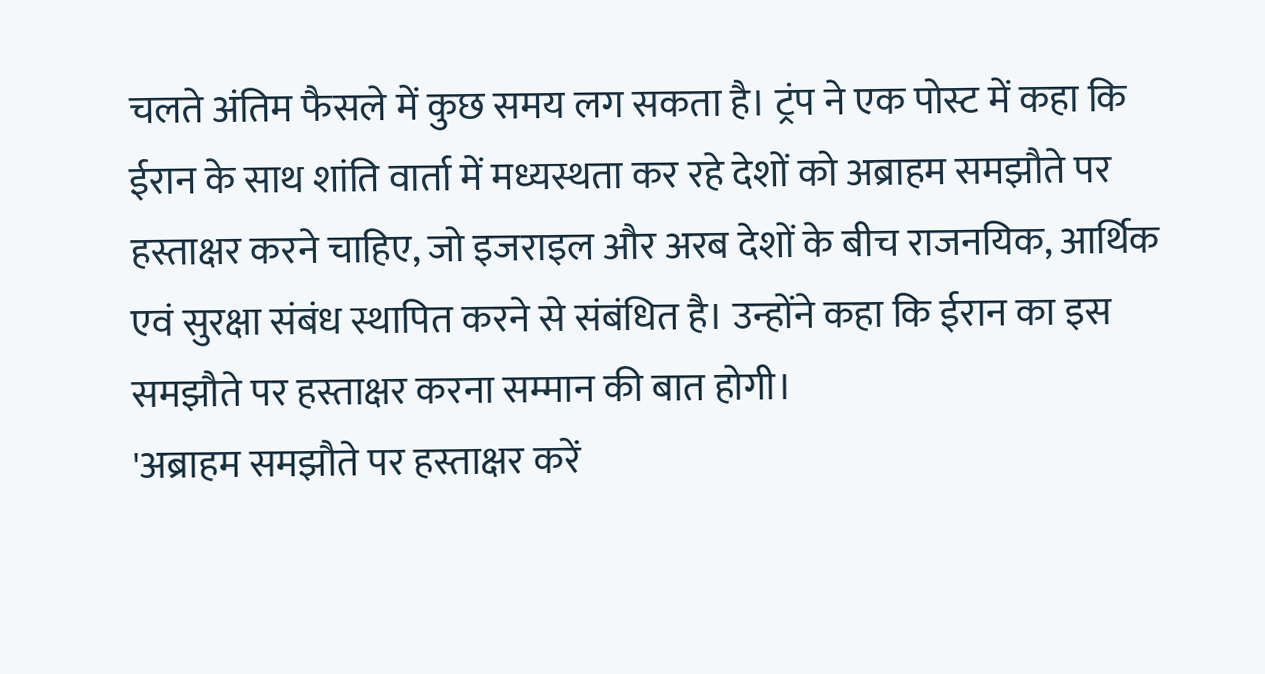चलते अंतिम फैसले में कुछ समय लग सकता है। ट्रंप ने एक पोस्ट में कहा कि ईरान के साथ शांति वार्ता में मध्यस्थता कर रहे देशों को अब्राहम समझौते पर हस्ताक्षर करने चाहिए, जो इजराइल और अरब देशों के बीच राजनयिक, आर्थिक एवं सुरक्षा संबंध स्थापित करने से संबंधित है। उन्होंने कहा कि ईरान का इस समझौते पर हस्ताक्षर करना सम्मान की बात होगी।
'अब्राहम समझौते पर हस्ताक्षर करें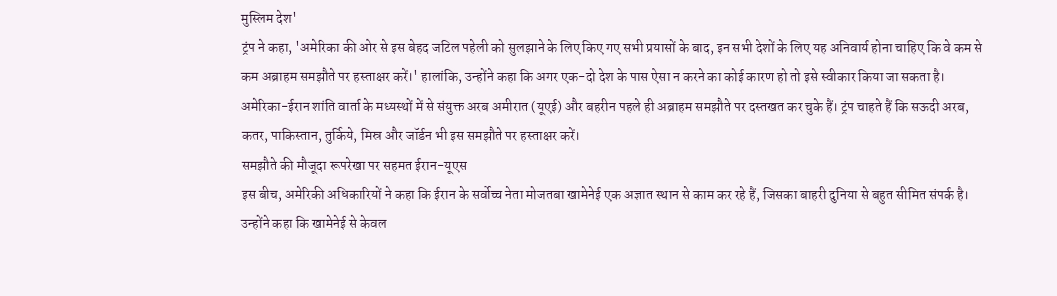मुस्लिम देश'
ट्रंप ने कहा, 'अमेरिका की ओर से इस बेहद जटिल पहेली को सुलझाने के लिए किए गए सभी प्रयासों के बाद, इन सभी देशों के लिए यह अनिवार्य होना चाहिए कि वे कम से कम अब्राहम समझौते पर हस्ताक्षर करें।' हालांकि, उन्होंने कहा कि अगर एक-दो देश के पास ऐसा न करने का कोई कारण हो तो इसे स्वीकार किया जा सकता है। अमेरिका-ईरान शांति वार्ता के मध्यस्थों में से संयुक्त अरब अमीरात (यूएई) और बहरीन पहले ही अब्राहम समझौते पर दस्तखत कर चुके हैं। ट्रंप चाहते हैं कि सऊदी अरब, कतर, पाकिस्तान, तुर्किये, मिस्र और जॉर्डन भी इस समझौते पर हस्ताक्षर करें।
समझौते की मौजूदा रूपरेखा पर सहमत ईरान-यूएस
इस बीच, अमेरिकी अधिकारियों ने कहा कि ईरान के सर्वोच्च नेता मोजतबा खामेनेई एक अज्ञात स्थान से काम कर रहे हैं, जिसका बाहरी दुनिया से बहुत सीमित संपर्क है। उन्होंने कहा कि खामेनेई से केवल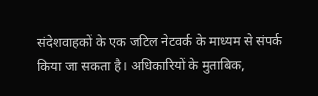संदेशवाहकों के एक जटिल नेटवर्क के माध्यम से संपर्क किया जा सकता है। अधिकारियों के मुताबिक,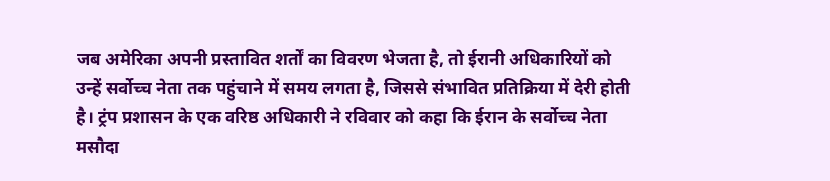जब अमेरिका अपनी प्रस्तावित शर्तों का विवरण भेजता है, तो ईरानी अधिकारियों को उन्हें सर्वोच्च नेता तक पहुंचाने में समय लगता है, जिससे संभावित प्रतिक्रिया में देरी होती है। ट्रंप प्रशासन के एक वरिष्ठ अधिकारी ने रविवार को कहा कि ईरान के सर्वोच्च नेता मसौदा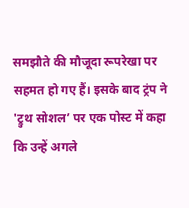समझौते की मौजूदा रूपरेखा पर सहमत हो गए हैं। इसके बाद ट्रंप ने 'ट्रुथ सोशल’ पर एक पोस्ट में कहा कि उन्हें अगले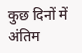कुछ दिनों में अंतिम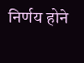निर्णय होने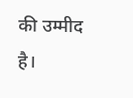की उम्मीद है।